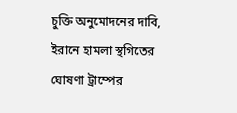চুক্তি অনুমোদনের দাবি, ইরানে হামলা স্থগিতের ঘোষণা ট্রাম্পের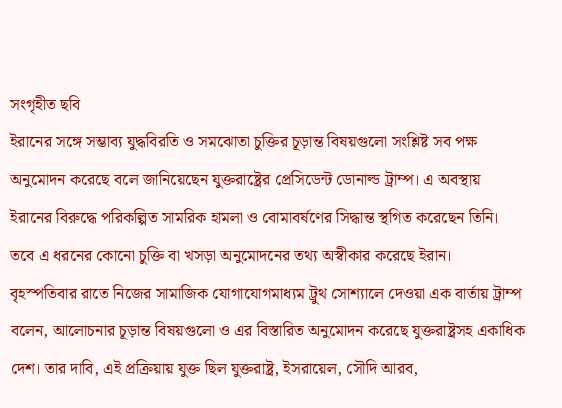সংগৃহীত ছবি
ইরানের সঙ্গে সম্ভাব্য যুদ্ধবিরতি ও সমঝোতা চুক্তির চূড়ান্ত বিষয়গুলো সংশ্লিষ্ট সব পক্ষ অনুমোদন করেছে বলে জানিয়েছেন যুক্তরাষ্ট্রের প্রেসিডেন্ট ডোনাল্ড ট্রাম্প। এ অবস্থায় ইরানের বিরুদ্ধে পরিকল্পিত সামরিক হামলা ও বোমাবর্ষণের সিদ্ধান্ত স্থগিত করেছেন তিনি। তবে এ ধরনের কোনো চুক্তি বা খসড়া অনুমোদনের তথ্য অস্বীকার করেছে ইরান।
বৃহস্পতিবার রাতে নিজের সামাজিক যোগাযোগমাধ্যম ট্রুথ সোশ্যালে দেওয়া এক বার্তায় ট্রাম্প বলেন, আলোচনার চূড়ান্ত বিষয়গুলো ও এর বিস্তারিত অনুমোদন করেছে যুক্তরাষ্ট্রসহ একাধিক দেশ। তার দাবি, এই প্রক্রিয়ায় যুক্ত ছিল যুক্তরাষ্ট্র, ইসরায়েল, সৌদি আরব,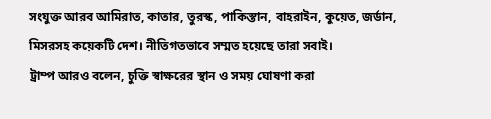সংযুক্ত আরব আমিরাত, কাতার, তুরস্ক, পাকিস্তান, বাহরাইন, কুয়েত, জর্ডান, মিসরসহ কয়েকটি দেশ। নীতিগতভাবে সম্মত হয়েছে তারা সবাই।
ট্রাম্প আরও বলেন, চুক্তি স্বাক্ষরের স্থান ও সময় ঘোষণা করা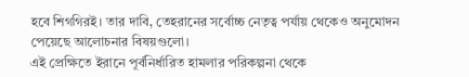হবে শিগগিরই। তার দাবি, তেহরানের সর্বোচ্চ নেতৃত্ব পর্যায় থেকেও অনুমোদন পেয়েছে আলোচনার বিষয়গুলো।
এই প্রেক্ষিতে ইরানে পূর্বনির্ধারিত হামলার পরিকল্পনা থেকে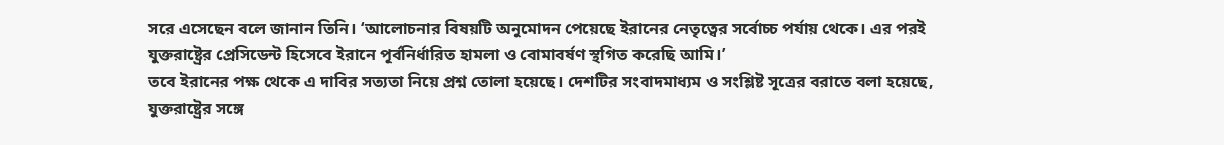সরে এসেছেন বলে জানান তিনি। ‘আলোচনার বিষয়টি অনুমোদন পেয়েছে ইরানের নেতৃত্বের সর্বোচ্চ পর্যায় থেকে। এর পরই যুক্তরাষ্ট্রের প্রেসিডেন্ট হিসেবে ইরানে পূর্বনির্ধারিত হামলা ও বোমাবর্ষণ স্থগিত করেছি আমি।’
তবে ইরানের পক্ষ থেকে এ দাবির সত্যতা নিয়ে প্রশ্ন তোলা হয়েছে। দেশটির সংবাদমাধ্যম ও সংশ্লিষ্ট সূত্রের বরাতে বলা হয়েছে, যুক্তরাষ্ট্রের সঙ্গে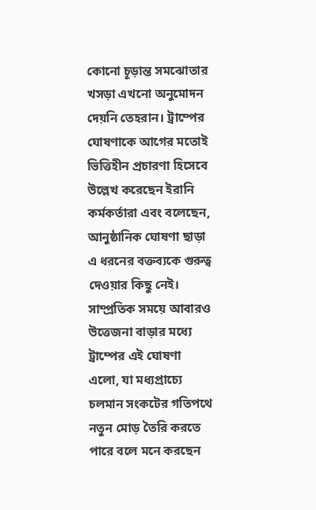কোনো চূড়ান্ত সমঝোতার খসড়া এখনো অনুমোদন দেয়নি তেহরান। ট্রাম্পের ঘোষণাকে আগের মতোই ভিত্তিহীন প্রচারণা হিসেবে উল্লেখ করেছেন ইরানি কর্মকর্তারা এবং বলেছেন, আনুষ্ঠানিক ঘোষণা ছাড়া এ ধরনের বক্তব্যকে গুরুত্ব দেওয়ার কিছু নেই।
সাম্প্রতিক সময়ে আবারও উত্তেজনা বাড়ার মধ্যে ট্রাম্পের এই ঘোষণা এলো, যা মধ্যপ্রাচ্যে চলমান সংকটের গতিপথে নতুন মোড় তৈরি করতে পারে বলে মনে করছেন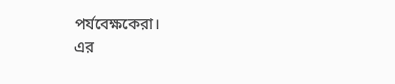পর্যবেক্ষকেরা।
এর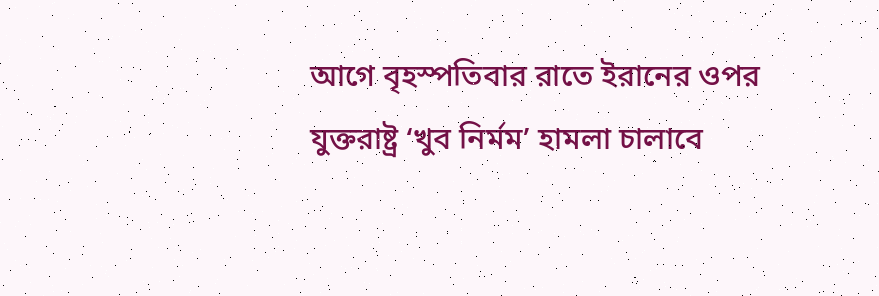আগে বৃহস্পতিবার রাতে ইরানের ওপর যুক্তরাষ্ট্র ‘খুব নির্মম’ হামলা চালাবে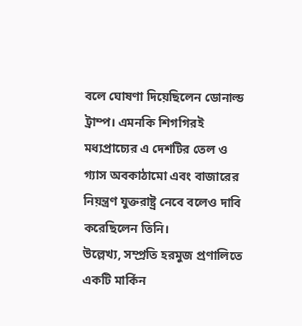বলে ঘোষণা দিয়েছিলেন ডোনাল্ড ট্রাম্প। এমনকি শিগগিরই মধ্যপ্রাচ্যের এ দেশটির তেল ও গ্যাস অবকাঠামো এবং বাজারের নিয়ন্ত্রণ যুক্তরাষ্ট্র নেবে বলেও দাবি করেছিলেন তিনি।
উল্লেখ্য, সম্প্রতি হরমুজ প্রণালিতে
একটি মার্কিন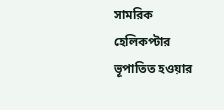সামরিক হেলিকপ্টার ভূপাতিত হওয়ার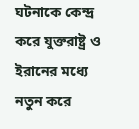ঘটনাকে কেন্দ্র করে যুক্তরাষ্ট্র ও
ইরানের মধ্যে নতুন করে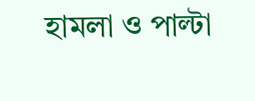হামলা ও পাল্টা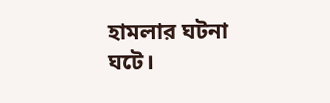হামলার ঘটনা ঘটে।